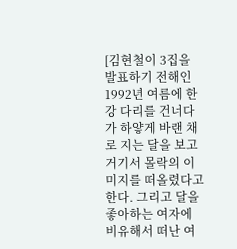[김현철이 3집을 발표하기 전해인 1992년 여름에 한강 다리를 건너다가 하얗게 바랜 채로 지는 달을 보고 거기서 몰락의 이미지를 떠올렸다고 한다. 그리고 달을 좋아하는 여자에 비유해서 떠난 여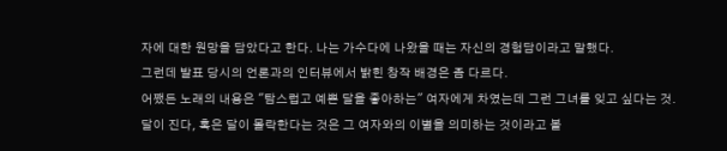자에 대한 원망을 담았다고 한다. 나는 가수다에 나왔을 때는 자신의 경험담이라고 말했다.
그런데 발표 당시의 언론과의 인터뷰에서 밝힌 창작 배경은 좀 다르다.
어쨌든 노래의 내용은 "탐스럽고 예쁜 달을 좋아하는" 여자에게 차였는데 그런 그녀를 잊고 싶다는 것. 달이 진다, 혹은 달이 몰락한다는 것은 그 여자와의 이별을 의미하는 것이라고 볼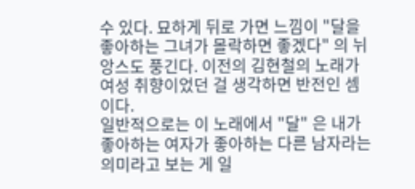수 있다. 묘하게 뒤로 가면 느낌이 "달을 좋아하는 그녀가 몰락하면 좋겠다" 의 뉘앙스도 풍긴다. 이전의 김현철의 노래가 여성 취향이었던 걸 생각하면 반전인 셈이다.
일반적으로는 이 노래에서 "달" 은 내가 좋아하는 여자가 좋아하는 다른 남자라는 의미라고 보는 게 일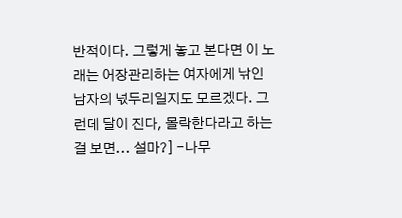반적이다. 그렇게 놓고 본다면 이 노래는 어장관리하는 여자에게 낚인 남자의 넋두리일지도 모르겠다. 그런데 달이 진다, 몰락한다라고 하는 걸 보면... 설마?] -나무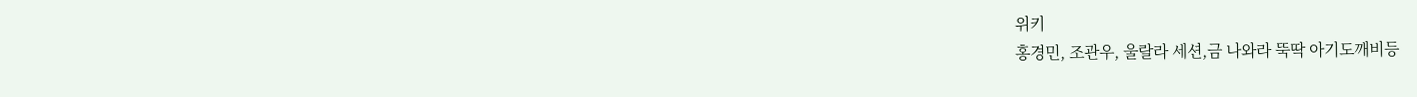위키
홍경민, 조관우, 울랄라 세션,금 나와라 뚝딱 아기도깨비등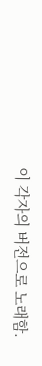이 각자의 버전으로 노래함.